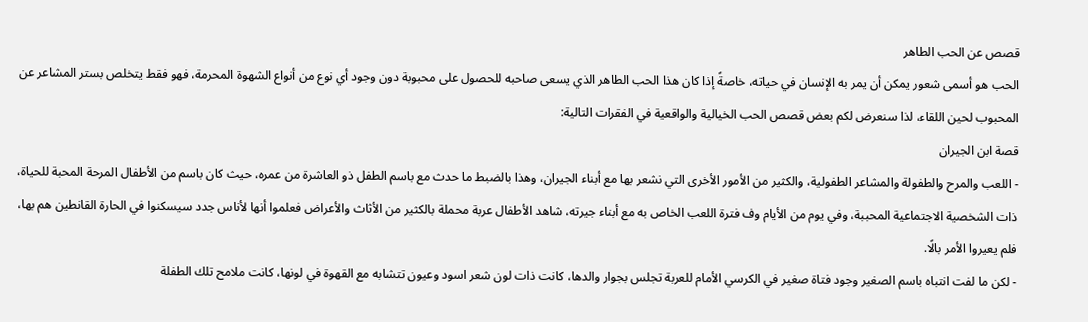قصص عن الحب الطاهر
الحب هو أسمى شعور يمكن أن يمر به الإنسان في حياته، خاصةً إذا كان هذا الحب الطاهر الذي يسعى صاحبه للحصول على محبوبة دون وجود أي نوع من أنواع الشهوة المحرمة، فهو فقط يتخلص بستر المشاعر عن المحبوب لحين اللقاء، لذا سنعرض لكم بعض قصص الحب الخيالية والواقعية في الفقرات التالية:
قصة ابن الجيران
- اللعب والمرح والطفولة والمشاعر الطفولية، والكثير من الأمور الأخرى التي نشعر بها مع أبناء الجيران، وهذا بالضبط ما حدث مع باسم الطفل ذو العاشرة من عمره، حيث كان باسم من الأطفال المرحة المحبة للحياة، ذات الشخصية الاجتماعية المحببة، وفي يوم من الأيام وف فترة اللعب الخاص به مع أبناء جيرته، شاهد الأطفال عربة محملة بالكثير من الأثاث والأعراض فعلموا أنها لأناس جدد سيسكنوا في الحارة القانطين هم بها، فلم يعيروا الأمر بالًا.
- لكن ما لفت انتباه باسم الصغير وجود فتاة صغير في الكرسي الأمام للعربة تجلس بجوار والدها، كانت ذات لون شعر اسود وعيون تتشابه مع القهوة في لونها، كانت ملامح تلك الطفلة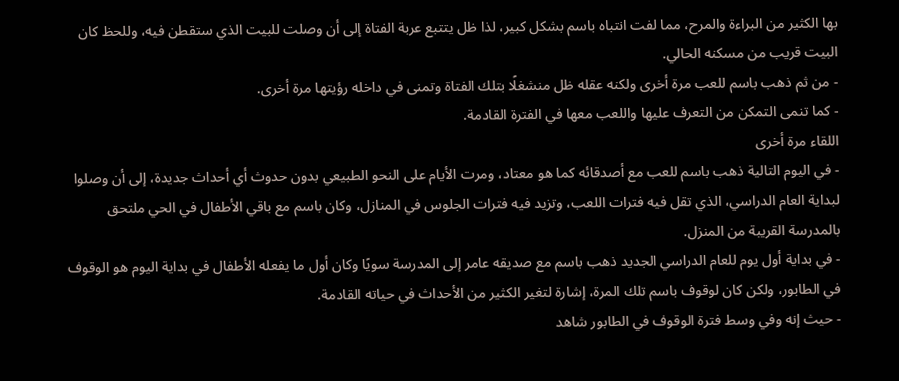بها الكثير من البراءة والمرح، مما لفت انتباه باسم بشكل كبير، لذا ظل يتتبع عربة الفتاة إلى أن وصلت للبيت الذي ستقطن فيه، وللحظ كان البيت قريب من مسكنه الحالي.
- من ثم ذهب باسم للعب مرة أخرى ولكنه عقله ظل منشغلًا بتلك الفتاة وتمنى في داخله رؤيتها مرة أخرى.
- كما تنمى التمكن من التعرف عليها واللعب معها في الفترة القادمة.
اللقاء مرة أخرى
- في اليوم التالية ذهب باسم للعب مع أصدقائه كما هو معتاد، ومرت الأيام على النحو الطبيعي بدون حدوث أي أحداث جديدة، إلى أن وصلوا لبداية العام الدراسي، الذي تقل فيه فترات اللعب، وتزيد فيه فترات الجلوس في المنازل، وكان باسم مع باقي الأطفال في الحي ملتحق بالمدرسة القريبة من المنزل.
- في بداية أول يوم للعام الدراسي الجديد ذهب باسم مع صديقه عامر إلى المدرسة سويًا وكان أول ما يفعله الأطفال في بداية اليوم هو الوقوف في الطابور، ولكن كان لوقوف باسم تلك المرة، إشارة لتغير الكثير من الأحداث في حياته القادمة.
- حيث إنه وفي وسط فترة الوقوف في الطابور شاهد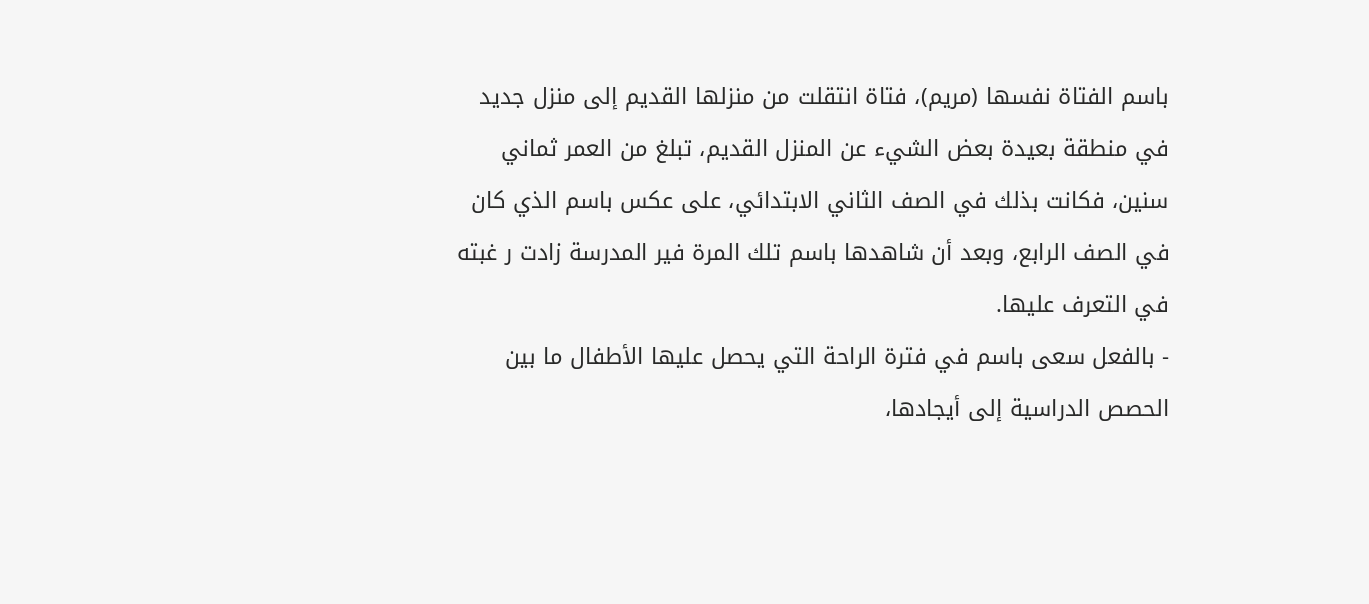باسم الفتاة نفسها (مريم)، فتاة انتقلت من منزلها القديم إلى منزل جديد في منطقة بعيدة بعض الشيء عن المنزل القديم، تبلغ من العمر ثماني سنين، فكانت بذلك في الصف الثاني الابتدائي، على عكس باسم الذي كان في الصف الرابع، وبعد أن شاهدها باسم تلك المرة فير المدرسة زادت ر غبته في التعرف عليها.
- بالفعل سعى باسم في فترة الراحة التي يحصل عليها الأطفال ما بين الحصص الدراسية إلى أيجادها،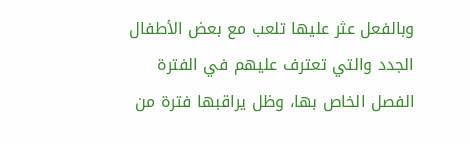وبالفعل عثر عليها تلعب مع بعض الأطفال الجدد والتي تعترف عليهم في الفترة الفصل الخاص بها، وظل يراقبها فترة من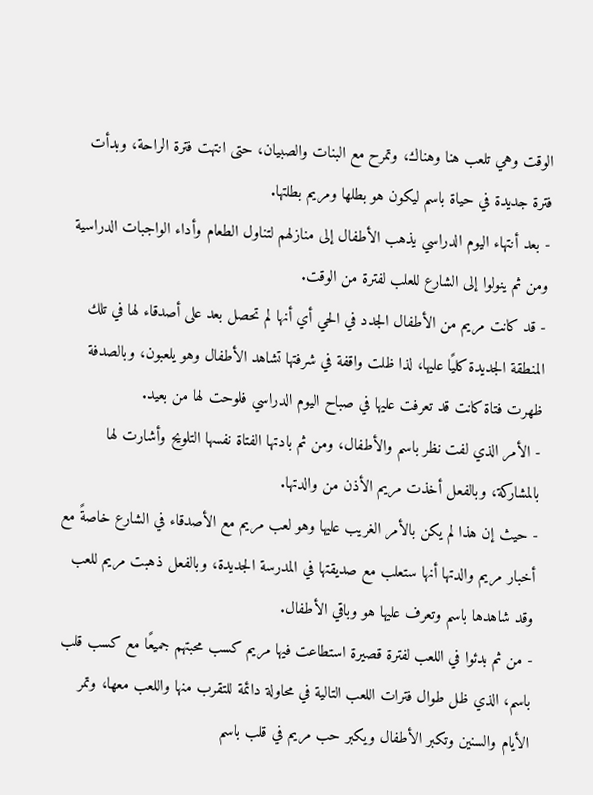الوقت وهي تلعب هنا وهناك، وتمرح مع البنات والصبيان، حتى انتهت فترة الراحة، وبدأت فترة جديدة في حياة باسم ليكون هو بطلها ومريم بطلتها.
- بعد أنتهاء اليوم الدراسي يذهب الأطفال إلى منازلهم لتناول الطعام وأداء الواجبات الدراسية ومن ثم ينولوا إلى الشارع للعلب لفترة من الوقت.
- قد كانت مريم من الأطفال الجدد في الحي أي أنها لم تحصل بعد على أصدقاء لها في تلك المنطقة الجديدة كليًا عليها، لذا ظلت واقفة في شرفتها تشاهد الأطفال وهو يلعبون، وبالصدفة ظهرت فتاة كانت قد تعرفت عليها في صباح اليوم الدراسي فلوحت لها من بعيد.
- الأمر الذي لفت نظر باسم والأطفال، ومن ثم بادتها الفتاة نفسها التلويح وأشارت لها بالمشاركة، وبالفعل أخذت مريم الأذن من والدتها.
- حيث إن هذا لم يكن بالأمر الغريب عليها وهو لعب مريم مع الأصدقاء في الشارع خاصةً مع أخبار مريم والدتها أنها ستعلب مع صديقتها في المدرسة الجديدة، وبالفعل ذهبت مريم للعب وقد شاهدها باسم وتعرف عليها هو وباقي الأطفال.
- من ثم بدئوا في اللعب لفترة قصيرة استطاعت فيها مريم كسب محبتهم جميعًا مع كسب قلب باسم، الذي ظل طوال فترات اللعب التالية في محاولة دائمة للتقرب منها واللعب معها، وتمر الأيام والسنين وتكبر الأطفال ويكبر حب مريم في قلب باسم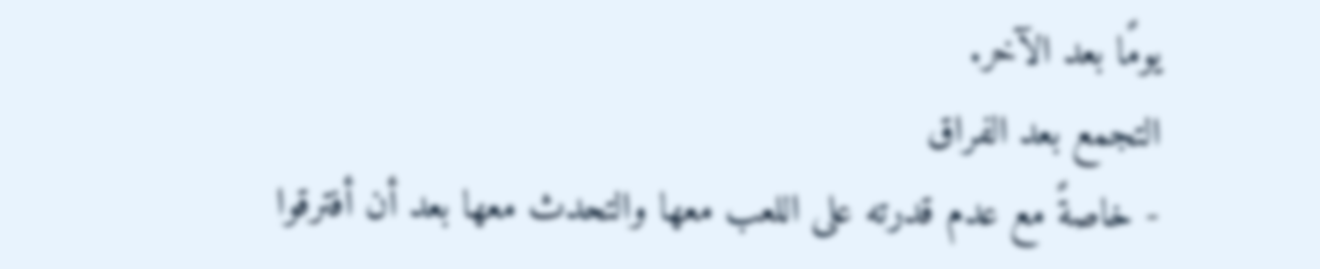يومًا بعد الآخر.
التجمع بعد الفراق
- خاصةً مع عدم قدرته على اللعب معها والتحدث معها بعد أن أفترقوا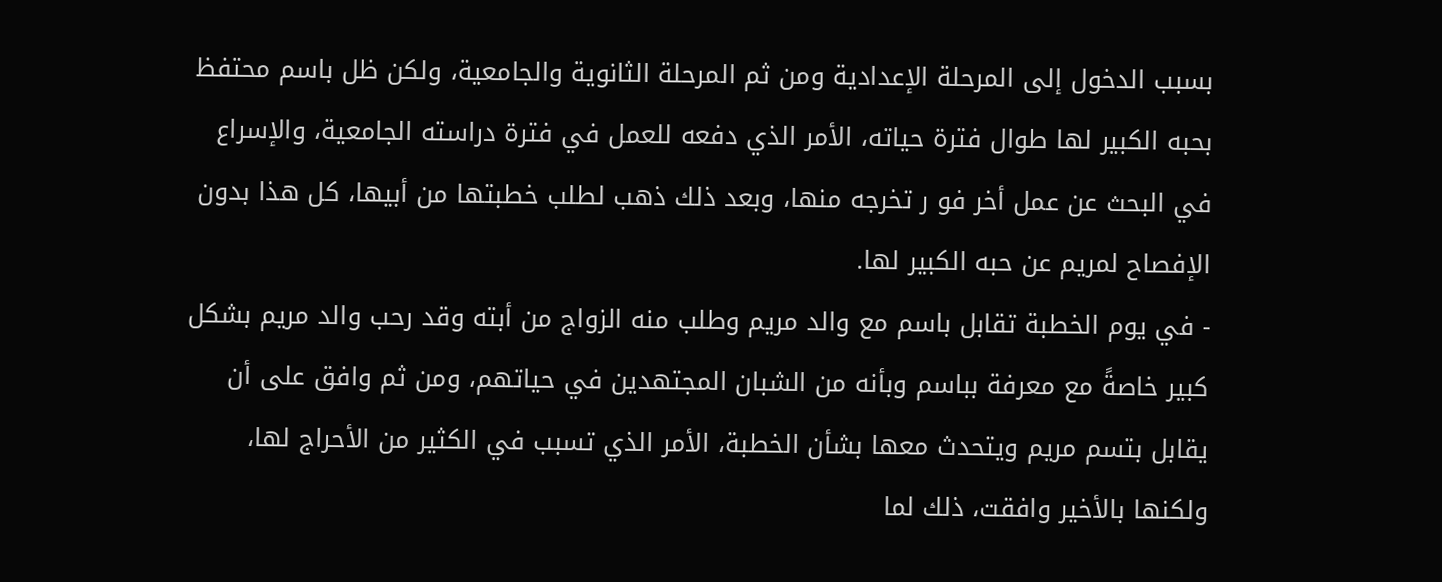بسبب الدخول إلى المرحلة الإعدادية ومن ثم المرحلة الثانوية والجامعية، ولكن ظل باسم محتفظ بحبه الكبير لها طوال فترة حياته، الأمر الذي دفعه للعمل في فترة دراسته الجامعية، والإسراع في البحث عن عمل أخر فو ر تخرجه منها، وبعد ذلك ذهب لطلب خطبتها من أبيها، كل هذا بدون الإفصاح لمريم عن حبه الكبير لها.
- في يوم الخطبة تقابل باسم مع والد مريم وطلب منه الزواج من أبته وقد رحب والد مريم بشكل كبير خاصةً مع معرفة بباسم وبأنه من الشبان المجتهدين في حياتهم، ومن ثم وافق على أن يقابل بتسم مريم ويتحدث معها بشأن الخطبة، الأمر الذي تسبب في الكثير من الأحراج لها، ولكنها بالأخير وافقت، ذلك لما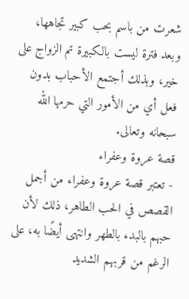شعرت من باسم بحب كبير تجاهها، وبعد فترة ليست بالكبيرة تم الزواج على خير، وبذلك أجتمع الأحباب بدون فعل أي من الأمور التي حرمها الله سبحانه وتعالى.
قصة عروة وعفراء
- تعتبر قصة عروة وعفراء من أجمل القصص في الحب الطاهر، ذلك لأن حبهم بالبدء بالطهر وانتهى أيضًا به، على الرغم من قربهم الشديد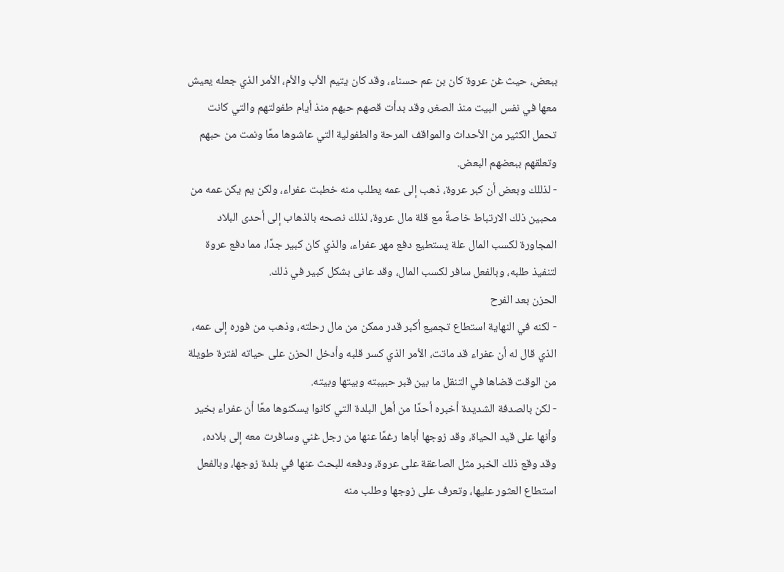ببعض، حيث غن عروة كان بن عم حسناء، وقد كان يتيم الأب والأم، الأمر الذي جعله يعيش معها في نفس البيت منذ الصغر، وقد بدأت قصهم حبهم منذ أيام طفولتهم والتي كانت تحمل الكثير من الأحداث والمواقف المرحة والطفولية التي عاشوها معًا ونمت من حبهم وتعلقهم ببعضهم البعض.
- لذللك وبعض أن كبر عروة، ذهب إلى عمه يطلب منه خطبت عفراء، ولكن يم يكن عمه من محبين ذلك الارتباط خاصةً مع قلة مال عروة، لذلك نصحه بالذهاب إلى أحدى البلاد المجاورة لكسب المال علة يستطيع دفع مهر عفراء، والذي كان كبير جدًا، مما دفع عروة لتنفيذ طلبه، وبالفعل سافر لكسب المال، وقد عانى بشكل كبير في ذلك.
الحزن بعد الفرح
- لكنه في النهاية استطاع تجميع أكبر قدر ممكن من مال رحلته، وذهب من فوره إلى عمه، الذي قال له أن عفراء قد ماتت، الأمر الذي كسر قلبه وأدخل الحزن على حياته لفترة طويلة من الوقت قضاها في التنقل ما بين قبر حبيبته وبيتها وبيته.
- لكن بالصدفة الشديدة أخبره أحدًا من أهل البلدة التي كانوا يسكنوها معًا أن عفراء بخير وأنها على قيد الحياة، وقد زوجها أباها رغمًا عنها من رجل غني وسافرت معه إلى بلاده، وقد وقع ذلك الخبر مثل الصاعقة على عروة، ودفعه للبحث عنها في بلدة زوجها، وبالفعل استطاع العثور عليها، وتعرف على زوجها وطلب منه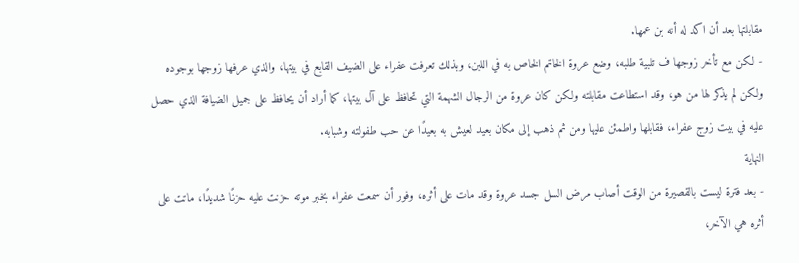مقابلتها بعد أن اكد له أنه بن عمها.
- لكن مع تأخر زوجها ف تلبية طلبه، وضع عروة الخاتم الخاص به في اللبن، وبذلك تعرفت عفراء على الضيف القابع في بيتها، والذي عرفها زوجها بوجوده ولكن لم يذكر لها من هو، وقد استطاعت مقابلته ولكن كان عروة من الرجال الشهمة التي تحافظ على آل بيتها، كما أراد أن يحافظ على جميل الضيافة الذي حصل عليه في بيت زوج عفراء، فقابلها واطمئن عليها ومن ثم ذهب إلى مكان بعيد لعيش به بعيدًا عن حب طفولته وشبابه.
النهاية
- بعد فترة ليست بالقصيرة من الوقت أصاب مرض السل جسد عروة وقد مات على أثره، وفور أن سمعت عفراء بخبر موته حزنت عليه حزنًا شديدًا، ماتت على أثره هي الآخر،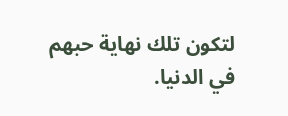لتكون تلك نهاية حبهم في الدنيا.